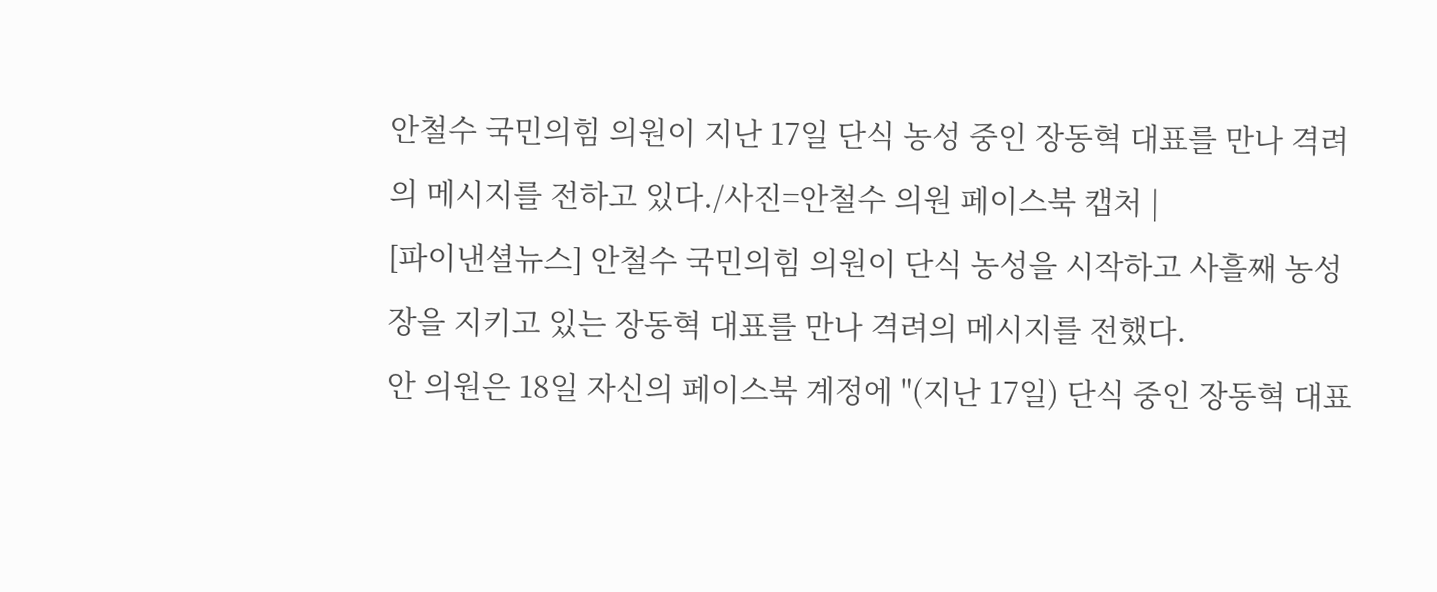안철수 국민의힘 의원이 지난 17일 단식 농성 중인 장동혁 대표를 만나 격려의 메시지를 전하고 있다./사진=안철수 의원 페이스북 캡처 |
[파이낸셜뉴스] 안철수 국민의힘 의원이 단식 농성을 시작하고 사흘째 농성장을 지키고 있는 장동혁 대표를 만나 격려의 메시지를 전했다.
안 의원은 18일 자신의 페이스북 계정에 "(지난 17일) 단식 중인 장동혁 대표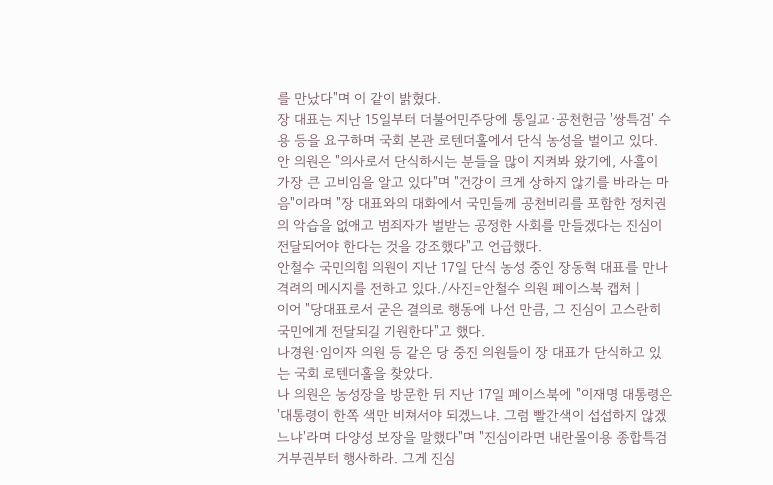를 만났다"며 이 같이 밝혔다.
장 대표는 지난 15일부터 더불어민주당에 통일교·공천헌금 '쌍특검' 수용 등을 요구하며 국회 본관 로텐더홀에서 단식 농성을 벌이고 있다.
안 의원은 "의사로서 단식하시는 분들을 많이 지켜봐 왔기에, 사흘이 가장 큰 고비임을 알고 있다"며 "건강이 크게 상하지 않기를 바라는 마음"이라며 "장 대표와의 대화에서 국민들께 공천비리를 포함한 정치권의 악습을 없애고 범죄자가 벌받는 공정한 사회를 만들겠다는 진심이 전달되어야 한다는 것을 강조했다"고 언급했다.
안철수 국민의힘 의원이 지난 17일 단식 농성 중인 장동혁 대표를 만나 격려의 메시지를 전하고 있다./사진=안철수 의원 페이스북 캡처 |
이어 "당대표로서 굳은 결의로 행동에 나선 만큼, 그 진심이 고스란히 국민에게 전달되길 기원한다"고 했다.
나경원·임이자 의원 등 같은 당 중진 의원들이 장 대표가 단식하고 있는 국회 로텐더홀을 찾았다.
나 의원은 농성장을 방문한 뒤 지난 17일 페이스북에 "이재명 대통령은 '대통령이 한쪽 색만 비쳐서야 되겠느냐. 그럼 빨간색이 섭섭하지 않겠느냐'라며 다양성 보장을 말했다"며 "진심이라면 내란몰이용 종합특검 거부권부터 행사하라. 그게 진심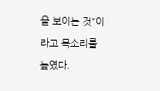을 보이는 것"이라고 목소리를 높였다.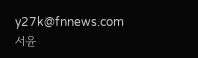y27k@fnnews.com 서윤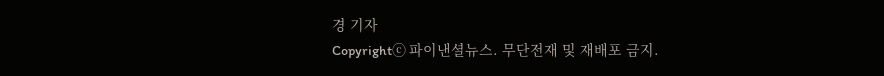경 기자
Copyrightⓒ 파이낸셜뉴스. 무단전재 및 재배포 금지.